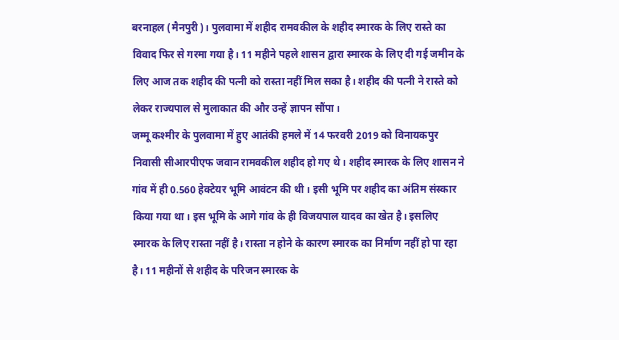बरनाहल (मैनपुरी)। पुलवामा में शहीद रामवकील के शहीद स्मारक के लिए रास्ते का विवाद फिर से गरमा गया है। 11 महीने पहले शासन द्वारा स्मारक के लिए दी गई जमीन के लिए आज तक शहीद की पत्नी को रास्ता नहीं मिल सका है। शहीद की पत्नी ने रास्ते को लेकर राज्यपाल से मुलाकात की और उन्हें ज्ञापन सौंपा।
जम्मू कश्मीर के पुलवामा में हुए आतंकी हमले में 14 फरवरी 2019 को विनायकपुर निवासी सीआरपीएफ जवान रामवकील शहीद हो गए थे। शहीद स्मारक के लिए शासन ने गांव में ही 0.560 हेक्टेयर भूमि आवंटन की थी। इसी भूमि पर शहीद का अंतिम संस्कार किया गया था। इस भूमि के आगे गांव के ही विजयपाल यादव का खेत है। इसलिए स्मारक के लिए रास्ता नहीं है। रास्ता न होने के कारण स्मारक का निर्माण नहीं हो पा रहा है। 11 महीनों से शहीद के परिजन स्मारक के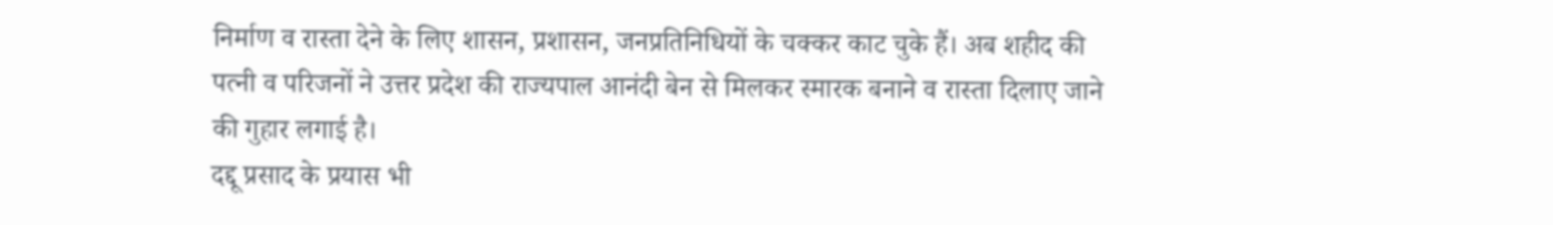निर्माण व रास्ता देने के लिए शासन, प्रशासन, जनप्रतिनिधियों के चक्कर काट चुके हैं। अब शहीद की पत्नी व परिजनों ने उत्तर प्रदेश की राज्यपाल आनंदी बेन से मिलकर स्मारक बनाने व रास्ता दिलाए जाने की गुहार लगाई है।
दद्दू प्रसाद के प्रयास भी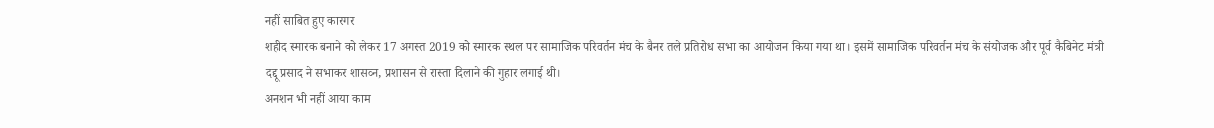नहीं साबित हुए कारगर
शहीद स्मारक बनाने को लेकर 17 अगस्त 2019 को स्मारक स्थल पर सामाजिक परिवर्तन मंच के बैनर तले प्रतिरोध सभा का आयोजन किया गया था। इसमें सामाजिक परिवर्तन मंच के संयोजक और पूर्व कैबिनेट मंत्री दद्दू प्रसाद ने सभाकर शासव्न, प्रशासन से रास्ता दिलाने की गुहार लगाई थी।
अनशन भी नहीं आया काम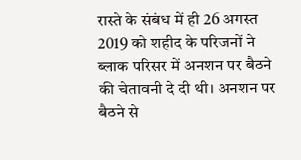रास्ते के संबंध में ही 26 अगस्त 2019 को शहीद के परिजनों ने ब्लाक परिसर में अनशन पर बैठने की चेतावनी दे दी थी। अनशन पर बैठने से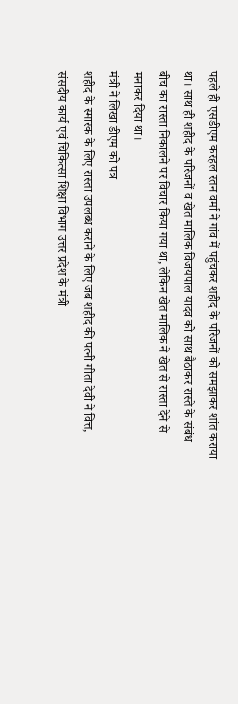पहले ही एसडीएम करहल रतन वर्मा ने गांव में पहुंचकर शहीद के परिजनों को समझाकर शांत कराया था। साथ ही शहीद के परिजनों व खेत मालिक विजयपाल यादव को साथ बैठाकर रास्ते के संबंध बीच का रास्ता निकालने पर विचार किया गया था, लेकिन खेत मालिक ने खेत से रास्ता देने से मनाकर दिया था।
मंत्री ने लिखा डीएम को पत्र
शहीद के स्मारक के लिए रास्ता उपलब्ध कराने के लिए जब शहीद की पत्नी गीता देवी ने वित्त, संसदीय कार्य एवं चिकित्सा शिक्षा विभाग उत्तर प्रदेश के मंत्री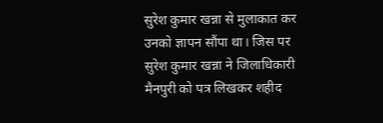सुरेश कुमार खन्ना से मुलाकात कर उनको ज्ञापन सौंपा था। जिस पर सुरेश कुमार खन्ना ने जिलाधिकारी मैनपुरी को पत्र लिखकर शहीद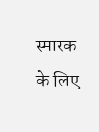स्मारक के लिए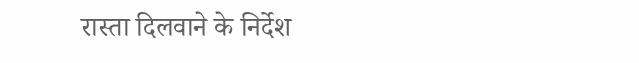रास्ता दिलवाने के निर्देश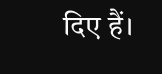दिए हैं।